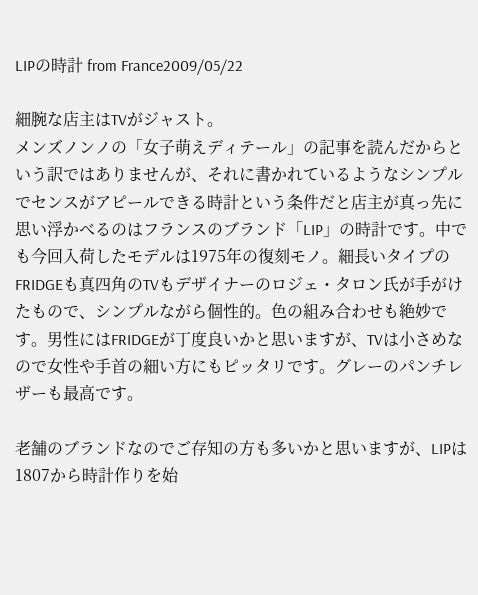LIPの時計 from France2009/05/22

細腕な店主はTVがジャスト。
メンズノンノの「女子萌えディテール」の記事を読んだからという訳ではありませんが、それに書かれているようなシンプルでセンスがアピールできる時計という条件だと店主が真っ先に思い浮かべるのはフランスのブランド「LIP」の時計です。中でも今回入荷したモデルは1975年の復刻モノ。細長いタイプのFRIDGEも真四角のTVもデザイナーのロジェ・タロン氏が手がけたもので、シンプルながら個性的。色の組み合わせも絶妙です。男性にはFRIDGEが丁度良いかと思いますが、TVは小さめなので女性や手首の細い方にもピッタリです。グレーのパンチレザーも最高です。

老舗のブランドなのでご存知の方も多いかと思いますが、LIPは1807から時計作りを始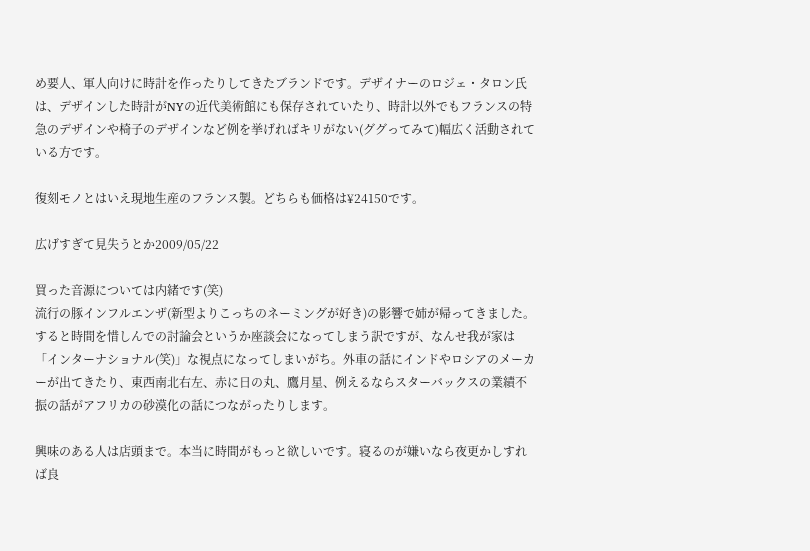め要人、軍人向けに時計を作ったりしてきたブランドです。デザイナーのロジェ・タロン氏は、デザインした時計がNYの近代美術館にも保存されていたり、時計以外でもフランスの特急のデザインや椅子のデザインなど例を挙げればキリがない(ググってみて)幅広く活動されている方です。

復刻モノとはいえ現地生産のフランス製。どちらも価格は¥24150です。

広げすぎて見失うとか2009/05/22

買った音源については内緒です(笑)
流行の豚インフルエンザ(新型よりこっちのネーミングが好き)の影響で姉が帰ってきました。すると時間を惜しんでの討論会というか座談会になってしまう訳ですが、なんせ我が家は「インターナショナル(笑)」な視点になってしまいがち。外車の話にインドやロシアのメーカーが出てきたり、東西南北右左、赤に日の丸、鷹月星、例えるならスターバックスの業績不振の話がアフリカの砂漠化の話につながったりします。

興味のある人は店頭まで。本当に時間がもっと欲しいです。寝るのが嫌いなら夜更かしすれば良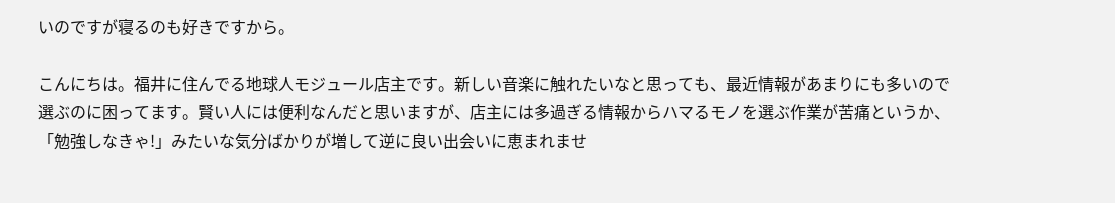いのですが寝るのも好きですから。

こんにちは。福井に住んでる地球人モジュール店主です。新しい音楽に触れたいなと思っても、最近情報があまりにも多いので選ぶのに困ってます。賢い人には便利なんだと思いますが、店主には多過ぎる情報からハマるモノを選ぶ作業が苦痛というか、「勉強しなきゃ!」みたいな気分ばかりが増して逆に良い出会いに恵まれませ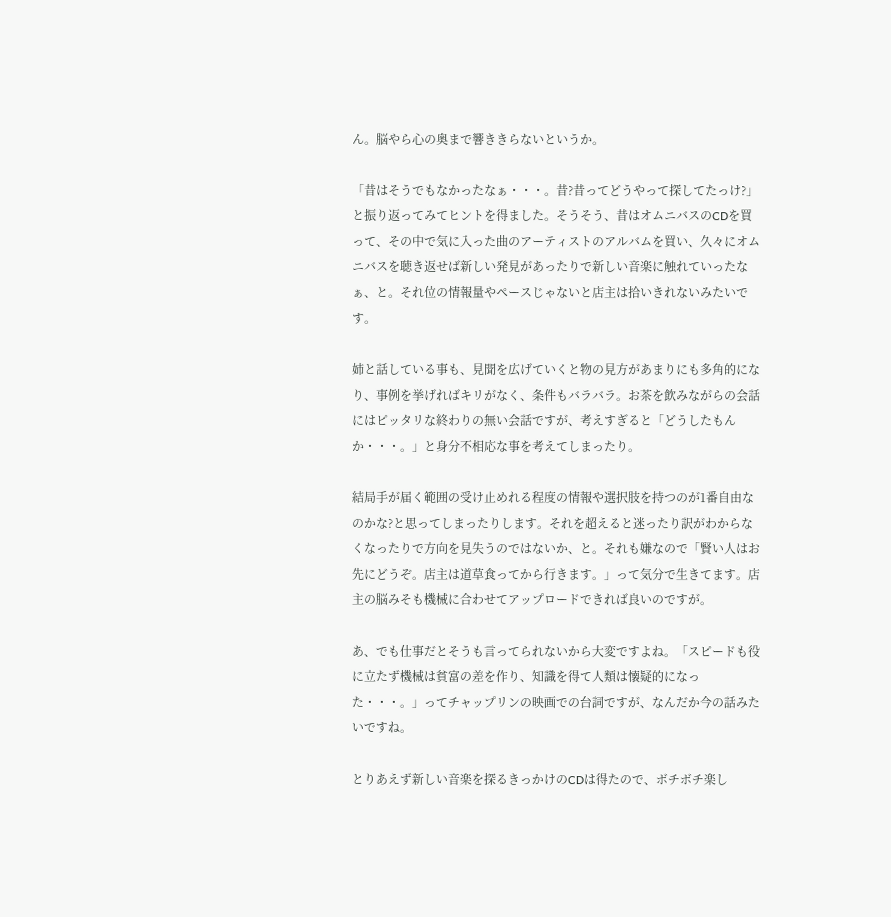ん。脳やら心の奥まで響ききらないというか。

「昔はそうでもなかったなぁ・・・。昔?昔ってどうやって探してたっけ?」と振り返ってみてヒントを得ました。そうそう、昔はオムニバスのCDを買って、その中で気に入った曲のアーティストのアルバムを買い、久々にオムニバスを聴き返せば新しい発見があったりで新しい音楽に触れていったなぁ、と。それ位の情報量やペースじゃないと店主は拾いきれないみたいです。

姉と話している事も、見聞を広げていくと物の見方があまりにも多角的になり、事例を挙げればキリがなく、条件もバラバラ。お茶を飲みながらの会話にはピッタリな終わりの無い会話ですが、考えすぎると「どうしたもんか・・・。」と身分不相応な事を考えてしまったり。

結局手が届く範囲の受け止めれる程度の情報や選択肢を持つのが1番自由なのかな?と思ってしまったりします。それを超えると迷ったり訳がわからなくなったりで方向を見失うのではないか、と。それも嫌なので「賢い人はお先にどうぞ。店主は道草食ってから行きます。」って気分で生きてます。店主の脳みそも機械に合わせてアップロードできれば良いのですが。

あ、でも仕事だとそうも言ってられないから大変ですよね。「スピードも役に立たず機械は貧富の差を作り、知識を得て人類は懐疑的になった・・・。」ってチャップリンの映画での台詞ですが、なんだか今の話みたいですね。

とりあえず新しい音楽を探るきっかけのCDは得たので、ボチボチ楽し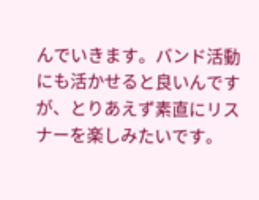んでいきます。バンド活動にも活かせると良いんですが、とりあえず素直にリスナーを楽しみたいです。